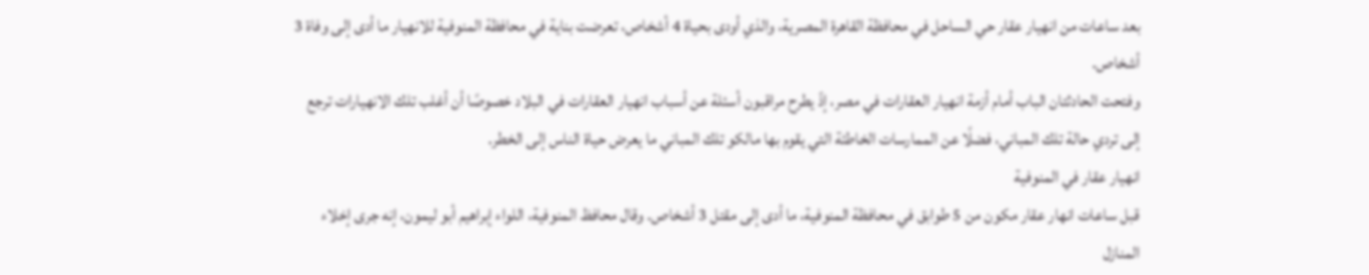بعد ساعات من انهيار عقار حي الساحل في محافظة القاهرة المصرية، والذي أودى بحياة 4 أشخاص، تعرضت بناية في محافظة المنوفية للانهيار ما أدى إلى وفاة 3 أشخاص.
وفتحت الحادثتان الباب أمام أزمة انهيار العقارات في مصر، إذّ يطرح مراقبون أسئلة عن أسباب انهيار العقارات في البلاد خصوصًا أن أغلب تلك الانهيارات ترجع إلى تردي حالة تلك المباني، فضلًا عن الممارسات الخاطئة التي يقوم بها مالكو تلك المباني ما يعرض حياة الناس إلى الخطر.
انهيار عقار في المنوفية
قبل ساعات انهار عقار مكون من 5 طوابق في محافظة المنوفية، ما أدى إلى مقتل 3 أشخاص. وقال محافظ المنوفية، اللواء إبراهيم أبو ليمون، إنه جرى إخلاء المنازل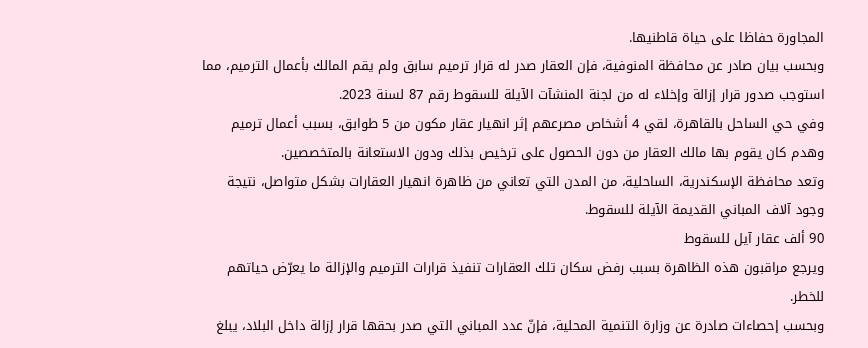المجاورة حفاظا على حياة قاطنيها.
وبحسب بيان صادر عن محافظة المنوفية، فإن العقار صدر له قرار ترميم سابق ولم يقم المالك بأعمال الترميم، مما استوجب صدور قرار إزالة وإخلاء له من لجنة المنشآت الآيلة للسقوط رقم 87 لسنة 2023.
وفي حي الساحل بالقاهرة، لقي 4 أشخاص مصرعهم إثر انهيار عقار مكون من 5 طوابق، بسبب أعمال ترميم وهدم كان يقوم بها مالك العقار من دون الحصول على ترخيص بذلك ودون الاستعانة بالمتخصصين.
وتعد محافظة الإسكندرية، الساحلية، من المدن التي تعاني من ظاهرة انهيار العقارات بشكل متواصل، نتيجة وجود آلاف المباني القديمة الآيلة للسقوط.
90 ألف عقار آيل للسقوط
ويرجع مراقبون هذه الظاهرة بسبب رفض سكان تلك العقارات تنفيذ قرارات الترميم والإزالة ما يعرّض حياتهم للخطر.
وبحسب إحصاءات صادرة عن وزارة التنمية المحلية، فإنّ عدد المباني التي صدر بحقها قرار إزالة داخل البلاد، يبلغ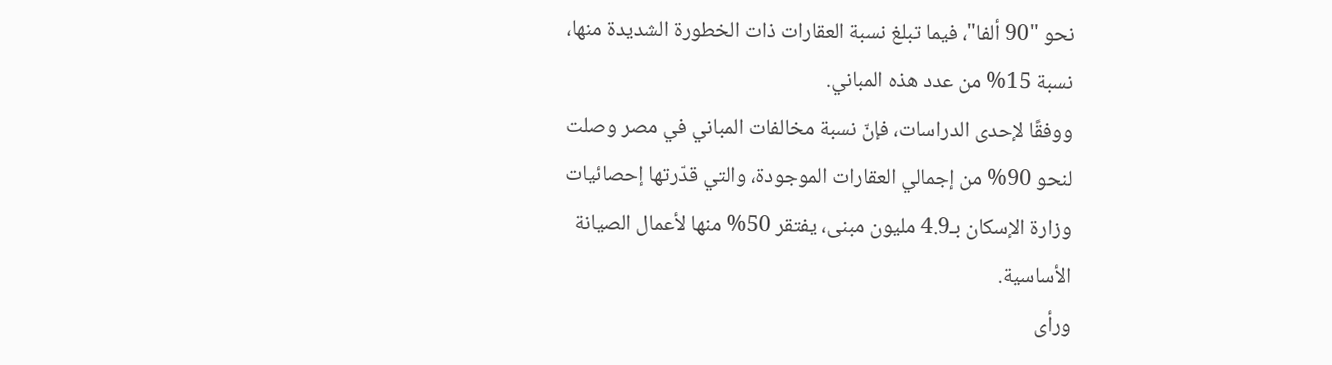نحو "90 ألفا"، فيما تبلغ نسبة العقارات ذات الخطورة الشديدة منها، نسبة 15% من عدد هذه المباني.
ووفقًا لإحدى الدراسات، فإنّ نسبة مخالفات المباني في مصر وصلت لنحو 90% من إجمالي العقارات الموجودة، والتي قدّرتها إحصائيات وزارة الإسكان بـ4.9 مليون مبنى، يفتقر 50% منها لأعمال الصيانة الأساسية.
ورأى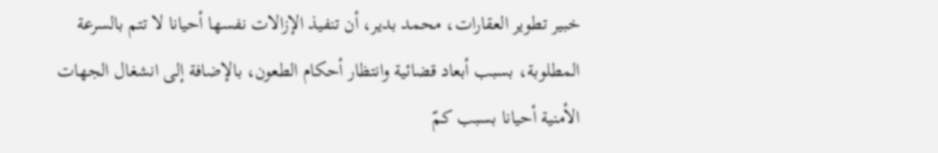خبير تطوير العقارات، محمد بدير، أن تنفيذ الإزالات نفسها أحيانا لا تتم بالسرعة المطلوبة، بسبب أبعاد قضائية وانتظار أحكام الطعون، بالإضافة إلى انشغال الجهات الأمنية أحيانا بسبب كمّ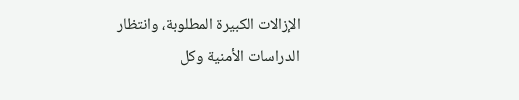الإزالات الكبيرة المطلوبة، وانتظار الدراسات الأمنية وكل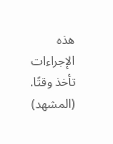هذه الإجراءات تأخذ وقتًا.
(المشهد)